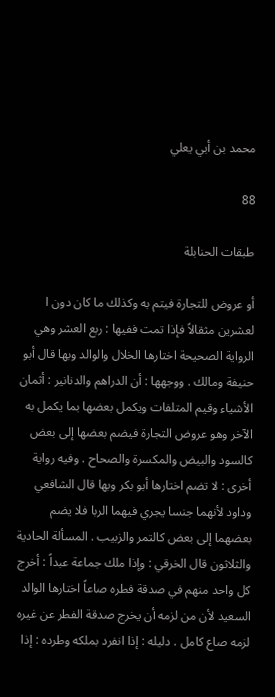محمد بن أبي يعلي

88

طبقات الحنابلة

أو عروض للتجارة فيتم به وكذلك ما كان دون ا لعشرين مثقالاً فإذا تمت ففيها : ربع العشر وهي الرواية الصحيحة اختارها الخلال والوالد وبها قال أبو حنيفة ومالك . ووجهها : أن الدراهم والدنانير : أثمان الأشياء وقيم المتلفات ويكمل بعضها بما يكمل به الآخر وهو عروض التجارة فيضم بعضها إلى بعض كالسود والبيض والمكسرة والصحاح . وفيه رواية أخرى : لا تضم اختارها أبو بكر وبها قال الشافعي وداود لأنهما جنسا يجري فيهما الربا فلا يضم بعضهما إلى بعض كالتمر والزبيب . المسألة الحادية والثلاثون قال الخرقي : وإذا ملك جماعة عبداً : أخرج كل واحد منهم في صدقة فطره صاعاً اختارها الوالد السعيد لأن من لزمه أن يخرج صدقة الفطر عن غيره لزمه صاع كامل . دليله : إذا انفرد بملكه وطرده : إذا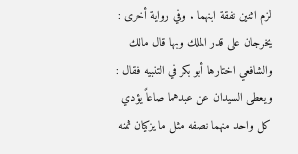لزم اثنين نفقة ابنهما . وفي رواية أخرى : يخرجان على قدر الملك وبها قال مالك والشافعي اختارها أبو بكر في التنبيه فقال : ويعطى السيدان عن عبدهما صاعاً يؤدي كل واحد منهما نصفه مثل ما يزكيان ثمنه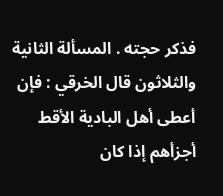فذكر حجته . المسألة الثانية والثلاثون قال الخرقي : فإن أعطى أهل البادية الأقط أجزأهم إذا كان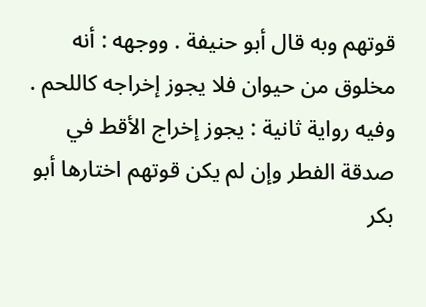قوتهم وبه قال أبو حنيفة . ووجهه : أنه مخلوق من حيوان فلا يجوز إخراجه كاللحم . وفيه رواية ثانية : يجوز إخراج الأقط في صدقة الفطر وإن لم يكن قوتهم اختارها أبو بكر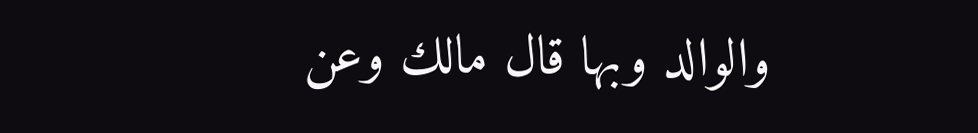والوالد وبها قال مالك وعن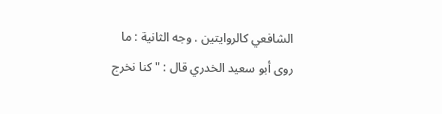الشافعي كالروايتين . وجه الثانية : ما روى أبو سعيد الخدري قال : " كنا نخرج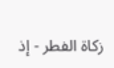زكاة الفطر - إذ